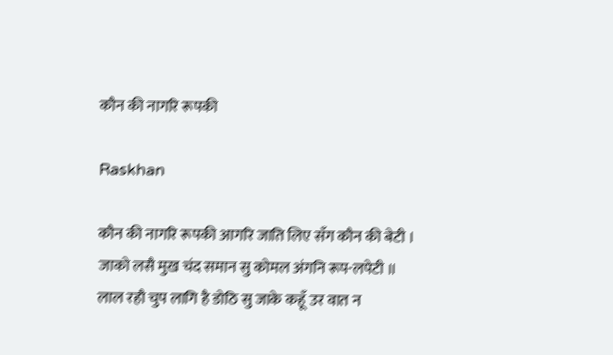कौन की नागरि रूपकी

Raskhan

कौन की नागरि रूपकी आगरि जाति लिए सँग कौन की बेटी ।
जाको लसै मुख चंद समान सु कोमल अंगनि रूप-लपेटी ॥
लाल रहौ चुप लागि है डोठि सु जाके कहूँ उर वात न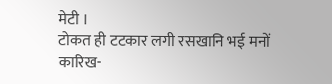मेटी ।
टोकत ही टटकार लगी रसखानि भई मनों कारिख-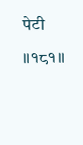पेटी ॥१८१॥